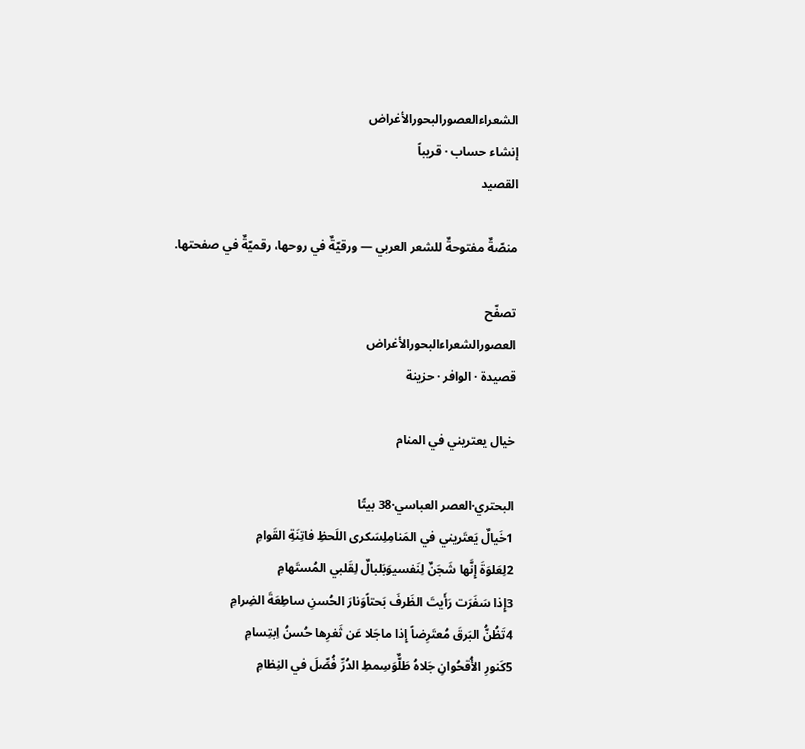الشعراءالعصورالبحورالأغراض
إنشاء حساب · قريباً
القصيد

منصّةٌ مفتوحةٌ للشعر العربي — ورقيّةٌ في روحها، رقميّةٌ في صفحتها.

تصفّح
العصورالشعراءالبحورالأغراض
قصيدة · الوافر · حزينة

خيال يعتريني في المنام

البحتري·العصر العباسي·38 بيتًا
1خَيالٌ يَعتَريني في المَنامِلِسَكرى اللَحظِ فاتِنَةِ القَوامِ
2لِعَلوَةَ إِنَّها شَجَنٌ لِنَفسيوَبَلبالٌ لِقَلبي المُستَهامِ
3إِذا سَفَرَت رَأَيتَ الظَرفَ بَحتاًوَنارَ الحُسنِ ساطِعَةَ الضِرامِ
4تَظُنُّ البَرقَ مُعتَرِضاً إِذا ماجَلا عَن ثَغرِها حُسنُ اِبتِسامِ
5كَنورِ الأُقحُوانِ جَلاهُ طَلٌّوَسِمطِ الدُرِّ فُصِّلَ في النِظامِ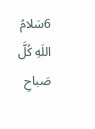6سَلامُ اللَهِ كُلَّ صَباحِ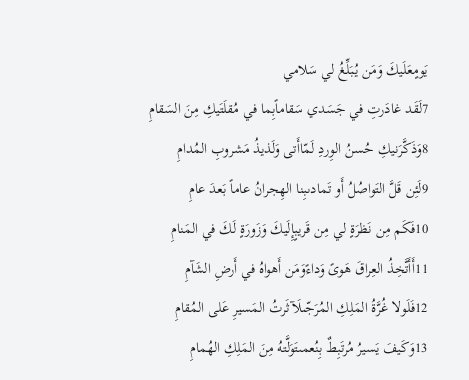يَومٍعَلَيكَ وَمَن يُبَلِّغُ لي سَلامي
7لَقَد غادَرتِ في جَسَدي سَقاماًبِما في مُقلَتَيكِ مِنَ السَقامِ
8وَذَكَّرَنيكِ حُسنُ الوِردِ لَمّاأَتى وَلَذيذُ مَشروبِ المُدامِ
9لَئِن قَلَّ التَواصُلُ أَو تَمادىبِنا الهِجرانُ عاماً بَعدَ عامِ
10فَكَم مِن نَظرَةٍ لي مِن قَريبٍإِلَيكَ وَزَورَةٍ لَكَ في المَنامِ
11أَأَتَّخِذُ العِراقَ هَوىً وَداءًوَمَن أَهواهُ في أَرضِ الشَآمِ
12فَلَولا غُرَّةُ المَلِكِ المُرَجّىلَآثَرتُ المَسيرِ عَلى المُقامِ
13وَكَيفَ يَسيرُ مُرتَبِطٌ بِنُعمىتَوَلَّتهُ مِنَ المَلِكِ الهُمامِ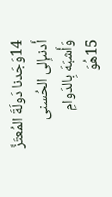14وَجَدنا دَولَةَ المُعتَزِّ أَدنىإِلى الحُسنى وَأَشبَهَ بِالدَوامِ
15هُوَ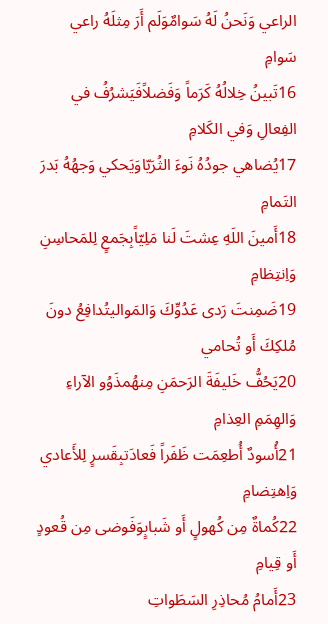الراعي وَنَحنُ لَهُ سَوامٌوَلَم أَرَ مِثلَهُ راعي سَوامِ
16تَبينُ خِلالُهُ كَرَماً وَفَضلاًفَيَشرُفُ في الفِعالِ وَفي الكَلامِ
17يُضاهي جودُهُ نَوءَ الثُرَيّاوَيَحكي وَجهُهُ بَدرَ التَمامِ
18أَمينَ اللَهِ عِشتَ لَنا مَلِيّاًبِجَمعٍ لِلمَحاسِنِ وَاِنتِظامِ
19ضَمِنتَ رَدى عَدُوِّكَ وَالمَواليتُدافِعُ دونَ مُلكِكَ أَو تُحامي
20يَحُفُّ خَليفَةَ الرَحمَنِ مِنهُمذَوُو الآراءِ وَالهِمَمِ العِذامِ
21أُسودٌ أُطعِمَت ظَفَراً فَعادَتبِقَسرٍ لِلأَعادي وَاِهتِضامِ
22كُماةٌ مِن كُهولٍ أَو شَبابٍوَفَوضى مِن قُعودٍ أَو قِيامِ
23أَمامُ مُحاذِرِ السَطَواتِ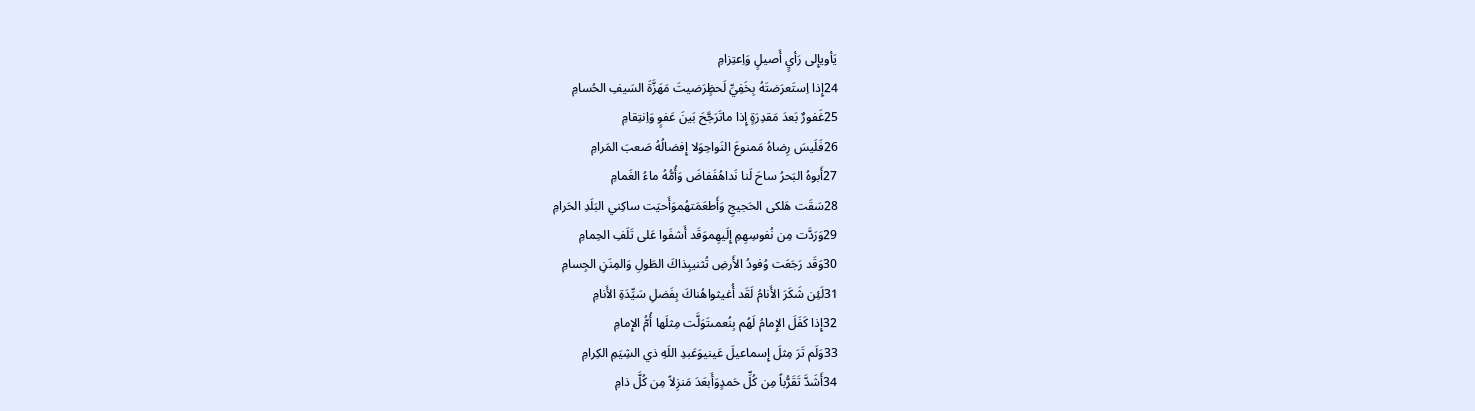يَأويإِلى رَأيٍ أَصيلٍ وَاِعتِزامِ
24إِذا اِستَعرَضتَهُ بِخَفِيِّ لَحظٍرَضيتَ مَهَزَّةَ السَيفِ الحُسامِ
25غَفورٌ بَعدَ مَقدِرَةٍ إِذا ماتَرَجَّحَ بَينَ عَفوٍ وَاِنتِقامِ
26فَلَيسَ رِضاهُ مَمنوعَ النَواحِوَلا إِفضالُهُ صَعبَ المَرامِ
27أَبوهُ البَحرُ ساحَ لَنا نَداهُفَفاضَ وَأُمُّهُ ماءُ الغَمامِ
28سَقَت هَلكى الحَجيجِ وَأَطعَمَتهُموَأَحيَت ساكِني البَلَدِ الحَرامِ
29وَرَدَّت مِن نُفوسِهِمِ إِلَيهِموَقَد أَشفَوا عَلى تَلَفِ الحِمامِ
30وَقَد رَجَعَت وُفودُ الأَرضِ تُثنيبِذاكَ الطَولِ وَالمِنَنِ الجِسامِ
31لَئِن شَكَرَ الأَنامُ لَقَد أُغيثواهُناكَ بِفَضلِ سَيِّدَةِ الأَنامِ
32إِذا كَفَلَ الإِمامُ لَهُم بِنُعمىتَوَلَّت مِثلَها أُمُّ الإِمامِ
33وَلَم تَرَ مِثلَ إِسماعيلَ عَينيوَعَبدِ اللَهِ ذي الشِيَمِ الكِرامِ
34أَشَدَّ تَقَرُّباً مِن كُلِّ حَمدٍوَأَبعَدَ مَنزِلاً مِن كُلَّ ذامِ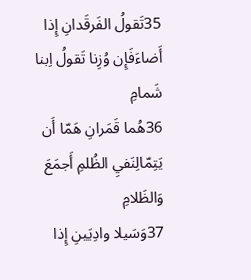35تَقولُ الفَرقَدانِ إِذا أَضاءَفَإِن وُزِنا تَقولُ اِبنا شَمامِ
36هُما قَمَرانِ هَمّا أَن يَتِمّالِنَفيِ الظُلمِ أَجمَعَ وَالظَلامِ
37وَسَيلا وادِيَينِ إِذا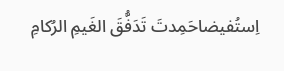اِستُفيضاحَمِدتَ تَدَفُّقَ الغَيمِ الرُكامِ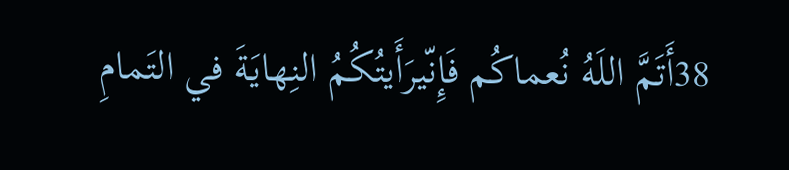38أَتَمَّ اللَهُ نُعماكُم فَإِنّيرَأَيتُكُمُ النِهايَةَ في التَمامِ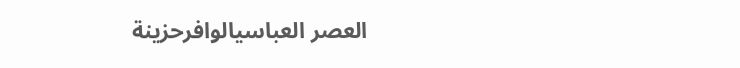العصر العباسيالوافرحزينة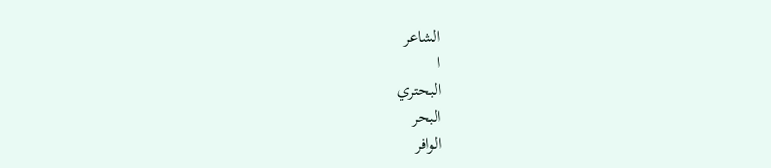الشاعر
ا
البحتري
البحر
الوافر